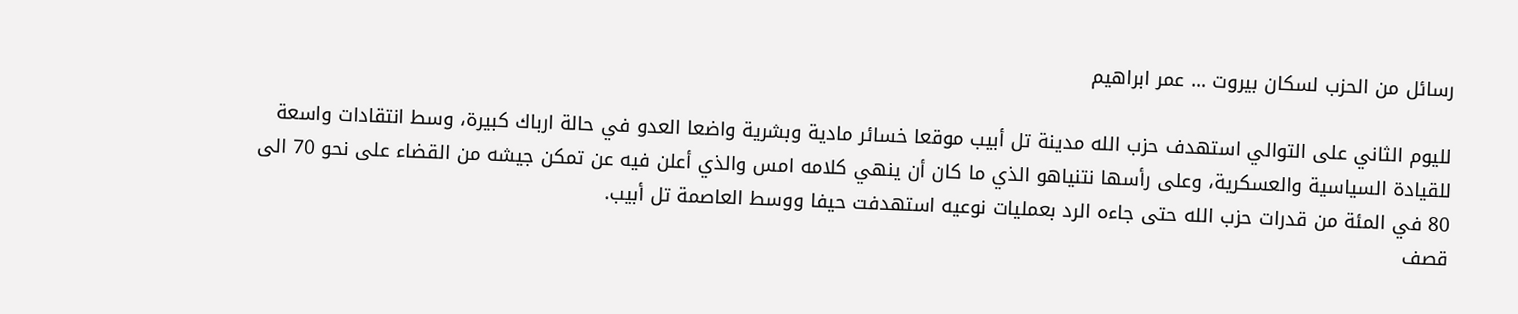رسائل من الحزب لسكان بيروت … عمر ابراهيم

لليوم الثاني على التوالي استهدف حزب الله مدينة تل أبيب موقعا خسائر مادية وبشرية واضعا العدو في حالة ارباك كبيرة، وسط انتقادات واسعة للقيادة السياسية والعسكرية، وعلى رأسها نتنياهو الذي ما كان أن ينهي كلامه امس والذي أعلن فيه عن تمكن جيشه من القضاء على نحو 70 الى 80 في المئة من قدرات حزب الله حتى جاءه الرد بعمليات نوعيه استهدفت حيفا ووسط العاصمة تل أبيب.
قصف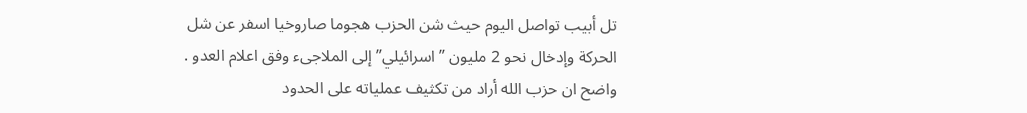تل أبيب تواصل اليوم حيث شن الحزب هجوما صاروخيا اسفر عن شل الحركة وإدخال نحو 2 مليون ” اسرائيلي” إلى الملاجىء وفق اعلام العدو .
واضح ان حزب الله أراد من تكثيف عملياته على الحدود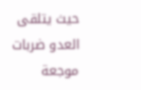حيث يتلقى العدو ضربات موجعة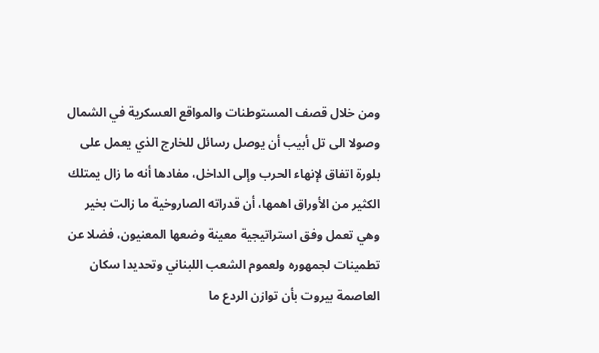ومن خلال قصف المستوطنات والمواقع العسكرية في الشمال وصولا الى تل أبيب أن يوصل رسائل للخارج الذي يعمل على بلورة اتفاق لإنهاء الحرب وإلى الداخل، مفادها أنه ما زال يمتلك الكثير من الأوراق اهمها، أن قدراته الصاروخية ما زالت بخير وهي تعمل وفق استراتيجية معينة وضعها المعنيون، فضلا عن تطمينات لجمهوره ولعموم الشعب اللبناني وتحديدا سكان العاصمة بيروت بأن توازن الردع ما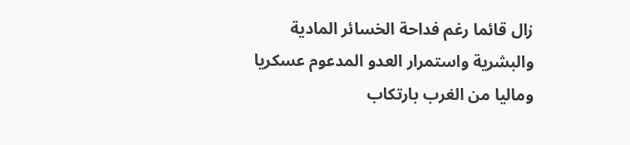زال قائما رغم فداحة الخسائر المادية والبشرية واستمرار العدو المدعوم عسكريا وماليا من الغرب بارتكاب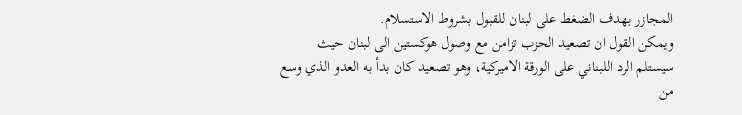المجازر بهدف الضغط على لبنان للقبول بشروط الاستسلام.
ويمكن القول ان تصعيد الحزب تزامن مع وصول هوكستين الى لبنان حيث سيستلم الرد اللبناني على الورقة الاميركية، وهو تصعيد كان بدأ به العدو الذي وسع من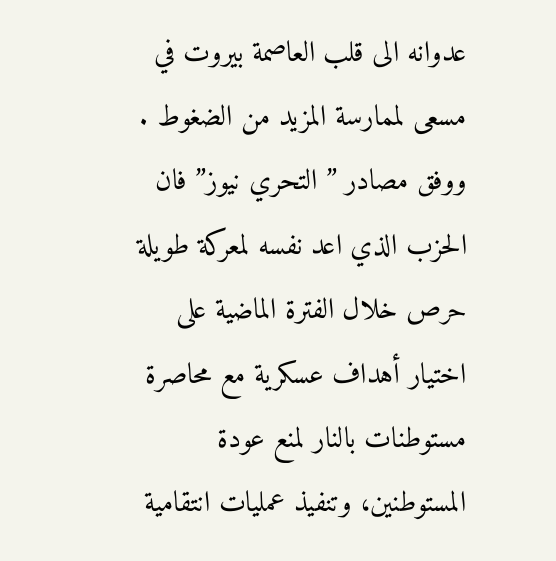عدوانه الى قلب العاصمة بيروت في مسعى لممارسة المزيد من الضغوط .
ووفق مصادر ” التحري نيوز” فان الحزب الذي اعد نفسه لمعركة طويلة حرص خلال الفترة الماضية على اختيار أهداف عسكرية مع محاصرة مستوطنات بالنار لمنع عودة المستوطنين، وتنفيذ عمليات انتقامية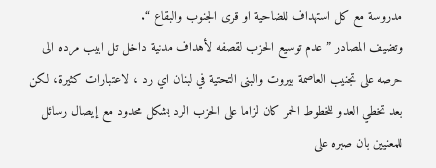مدروسة مع كل استهداف للضاحية او قرى الجنوب والبقاع “.
وتضيف المصادر ” عدم توسيع الحزب لقصفه لأهداف مدنية داخل تل ابيب مرده الى حرصه على تجنيب العاصمة بيروت والبنى التحتية في لبنان اي رد ، لاعتبارات كثيرة، لكن بعد تخطي العدو للخطوط الحمر كان لزاما على الحزب الرد بشكل محدود مع إيصال رسائل للمعنيين بان صبره على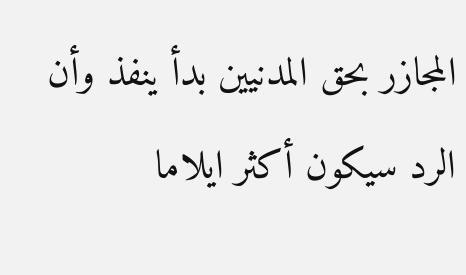المجازر بحق المدنيين بدأ ينفذ وأن الرد سيكون أكثر ايلاما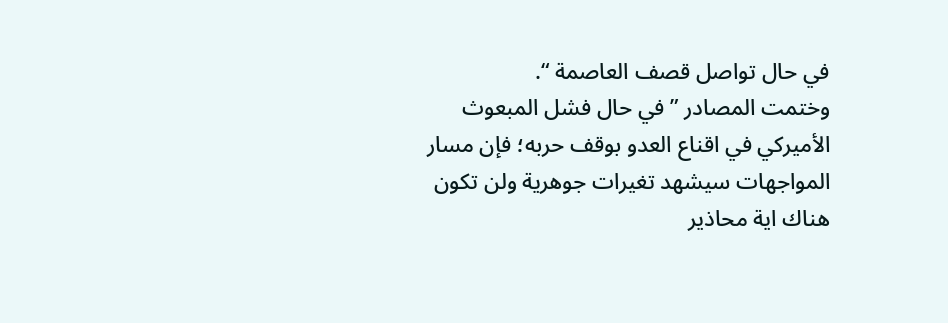في حال تواصل قصف العاصمة “.
وختمت المصادر ” في حال فشل المبعوث الأميركي في اقناع العدو بوقف حربه؛ فإن مسار المواجهات سيشهد تغيرات جوهرية ولن تكون هناك اية محاذير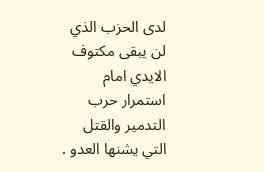لدى الحزب الذي لن يبقى مكتوف الايدي امام استمرار حرب التدمير والقتل التي يشنها العدو .